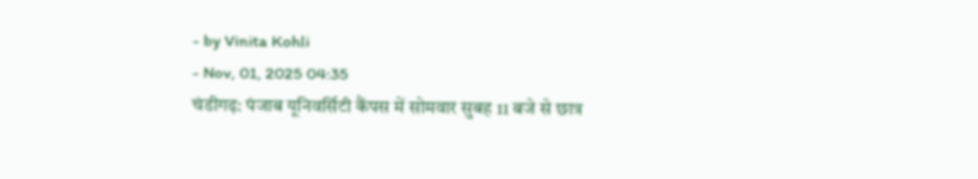- by Vinita Kohli
- Nov, 01, 2025 04:35
चंडीगढ़: पंजाब यूनिवर्सिटी कैंपस में सोमवार सुबह 11 बजे से छात्र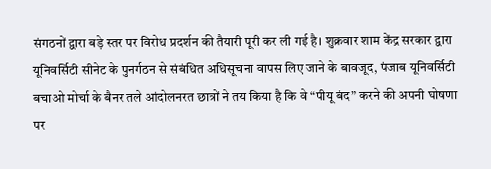संगठनों द्वारा बड़े स्तर पर विरोध प्रदर्शन की तैयारी पूरी कर ली गई है। शुक्रवार शाम केंद्र सरकार द्वारा यूनिवर्सिटी सीनेट के पुनर्गठन से संबंधित अधिसूचना वापस लिए जाने के बावजूद, पंजाब यूनिवर्सिटी बचाओ मोर्चा के बैनर तले आंदोलनरत छात्रों ने तय किया है कि वे “पीयू बंद” करने की अपनी घोषणा पर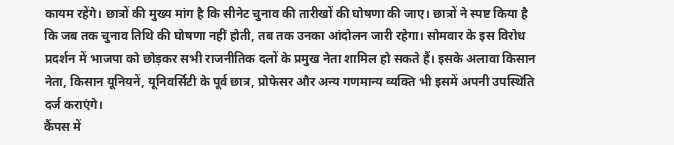कायम रहेंगे। छात्रों की मुख्य मांग है कि सीनेट चुनाव की तारीखों की घोषणा की जाए। छात्रों ने स्पष्ट किया है कि जब तक चुनाव तिथि की घोषणा नहीं होती, तब तक उनका आंदोलन जारी रहेगा। सोमवार के इस विरोध प्रदर्शन में भाजपा को छोड़कर सभी राजनीतिक दलों के प्रमुख नेता शामिल हो सकते हैं। इसके अलावा किसान नेता, किसान यूनियनें, यूनिवर्सिटी के पूर्व छात्र, प्रोफेसर और अन्य गणमान्य व्यक्ति भी इसमें अपनी उपस्थिति दर्ज कराएंगे।
कैंपस में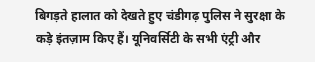बिगड़ते हालात को देखते हुए चंडीगढ़ पुलिस ने सुरक्षा के कड़े इंतज़ाम किए हैं। यूनिवर्सिटी के सभी एंट्री और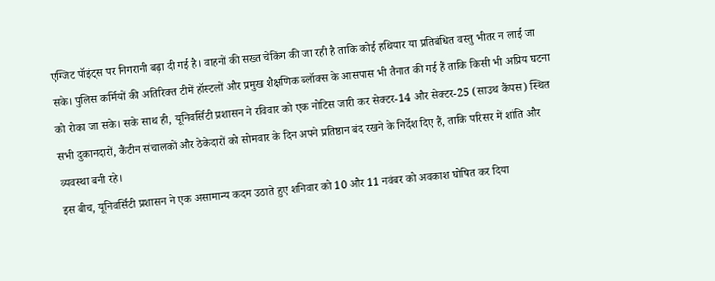एग्जिट पॉइंट्स पर निगरानी बढ़ा दी गई है। वाहनों की सख्त चेकिंग की जा रही है ताकि कोई हथियार या प्रतिबंधित वस्तु भीतर न लाई जा सके। पुलिस कर्मियों की अतिरिक्त टीमें हॉस्टलों और प्रमुख शैक्षणिक ब्लॉक्स के आसपास भी तैनात की गई हैं ताकि किसी भी अप्रिय घटना को रोका जा सके। सके साथ ही, यूनिवर्सिटी प्रशासन ने रविवार को एक नोटिस जारी कर सेक्टर-14 और सेक्टर-25 (साउथ कैंपस) स्थित सभी दुकानदारों, कैंटीन संचालकों और ठेकेदारों को सोमवार के दिन अपने प्रतिष्ठान बंद रखने के निर्देश दिए हैं, ताकि परिसर में शांति और व्यवस्था बनी रहे।
इस बीच, यूनिवर्सिटी प्रशासन ने एक असामान्य कदम उठाते हुए शनिवार को 10 और 11 नवंबर को अवकाश घोषित कर दिया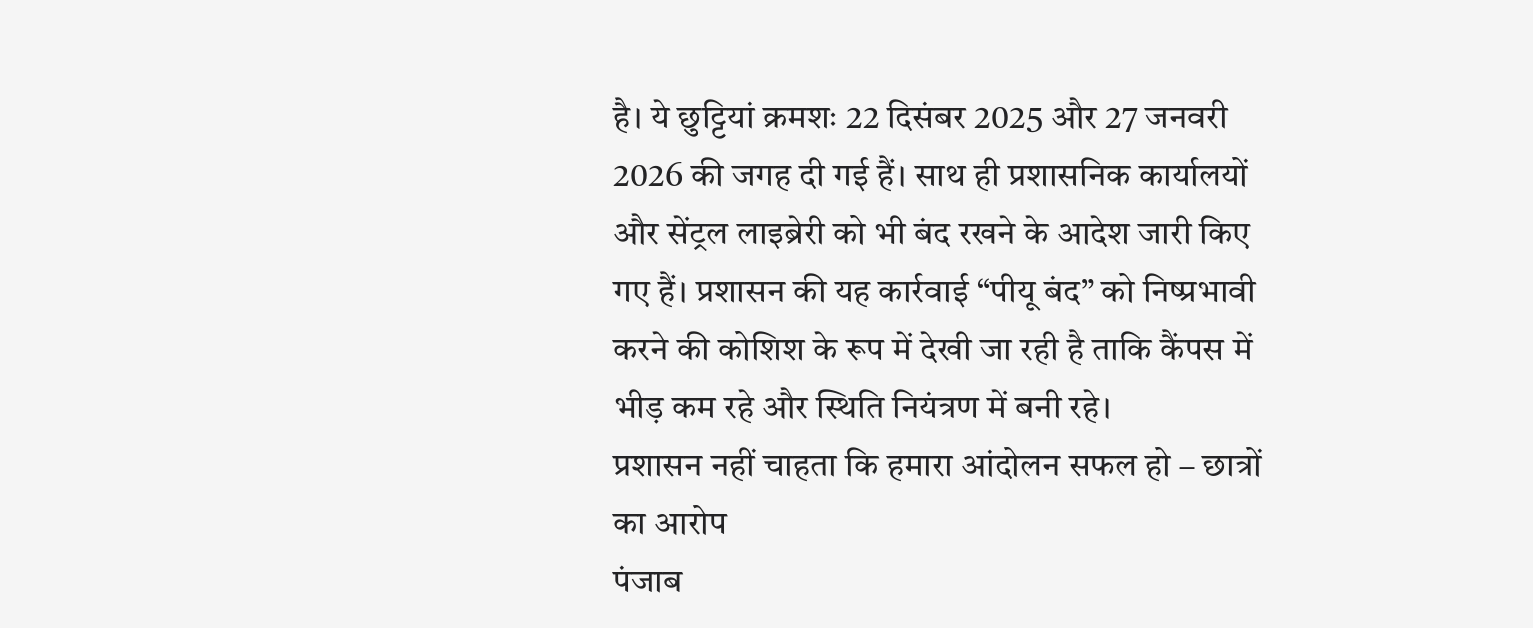है। ये छुट्टियां क्रमशः 22 दिसंबर 2025 और 27 जनवरी 2026 की जगह दी गई हैं। साथ ही प्रशासनिक कार्यालयों और सेंट्रल लाइब्रेरी को भी बंद रखने के आदेश जारी किए गए हैं। प्रशासन की यह कार्रवाई “पीयू बंद” को निष्प्रभावी करने की कोशिश के रूप में देखी जा रही है ताकि कैंपस में भीड़ कम रहे और स्थिति नियंत्रण में बनी रहे।
प्रशासन नहीं चाहता कि हमारा आंदोलन सफल हो – छात्रों का आरोप
पंजाब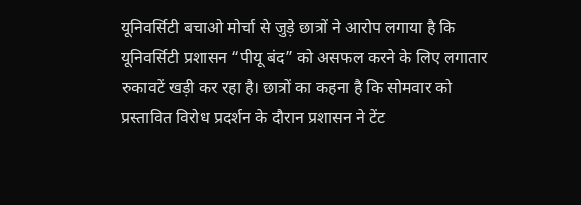यूनिवर्सिटी बचाओ मोर्चा से जुड़े छात्रों ने आरोप लगाया है कि यूनिवर्सिटी प्रशासन “पीयू बंद” को असफल करने के लिए लगातार रुकावटें खड़ी कर रहा है। छात्रों का कहना है कि सोमवार को प्रस्तावित विरोध प्रदर्शन के दौरान प्रशासन ने टेंट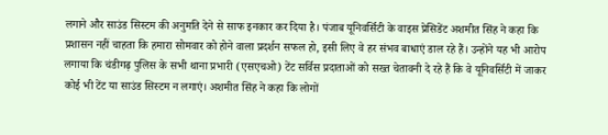लगाने और साउंड सिस्टम की अनुमति देने से साफ इनकार कर दिया है। पंजाब यूनिवर्सिटी के वाइस प्रेसिडेंट अशमीत सिंह ने कहा कि प्रशासन नहीं चाहता कि हमारा सोमवार को होने वाला प्रदर्शन सफल हो, इसी लिए वे हर संभव बाधाएं डाल रहे हैं। उन्होंने यह भी आरोप लगाया कि चंडीगढ़ पुलिस के सभी थाना प्रभारी (एसएचओ) टेंट सर्विस प्रदाताओं को सख्त चेतावनी दे रहे हैं कि वे यूनिवर्सिटी में जाकर कोई भी टेंट या साउंड सिस्टम न लगाएं। अशमीत सिंह ने कहा कि लोगों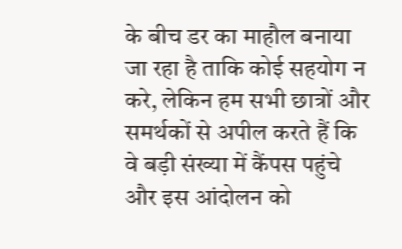के बीच डर का माहौल बनाया जा रहा है ताकि कोई सहयोग न करे, लेकिन हम सभी छात्रों और समर्थकों से अपील करते हैं कि वे बड़ी संख्या में कैंपस पहुंचे और इस आंदोलन को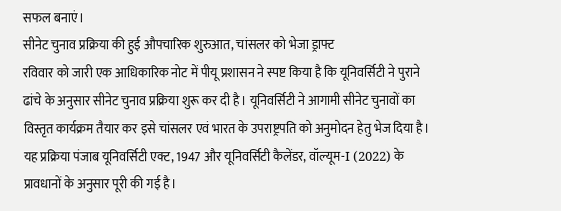सफल बनाएं।
सीनेट चुनाव प्रक्रिया की हुई औपचारिक शुरुआत, चांसलर को भेजा ड्राफ्ट
रविवार को जारी एक आधिकारिक नोट में पीयू प्रशासन ने स्पष्ट किया है कि यूनिवर्सिटी ने पुराने ढांचे के अनुसार सीनेट चुनाव प्रक्रिया शुरू कर दी है। यूनिवर्सिटी ने आगामी सीनेट चुनावों का विस्तृत कार्यक्रम तैयार कर इसे चांसलर एवं भारत के उपराष्ट्रपति को अनुमोदन हेतु भेज दिया है। यह प्रक्रिया पंजाब यूनिवर्सिटी एक्ट, 1947 और यूनिवर्सिटी कैलेंडर, वॉल्यूम-I (2022) के प्रावधानों के अनुसार पूरी की गई है।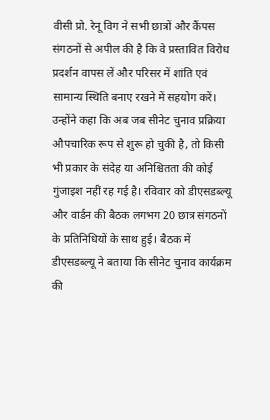वीसी प्रो. रेनू विग ने सभी छात्रों और कैंपस संगठनों से अपील की है कि वे प्रस्तावित विरोध प्रदर्शन वापस लें और परिसर में शांति एवं सामान्य स्थिति बनाए रखने में सहयोग करें।
उन्होंने कहा कि अब जब सीनेट चुनाव प्रक्रिया औपचारिक रूप से शुरू हो चुकी है, तो किसी भी प्रकार के संदेह या अनिश्चितता की कोई गुंजाइश नहीं रह गई है। रविवार को डीएसडब्ल्यू और वार्डन की बैठक लगभग 20 छात्र संगठनों के प्रतिनिधियों के साथ हुई। बैठक में डीएसडब्ल्यू ने बताया कि सीनेट चुनाव कार्यक्रम की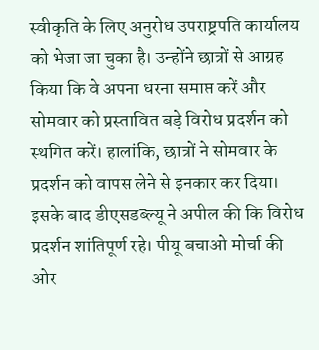स्वीकृति के लिए अनुरोध उपराष्ट्रपति कार्यालय को भेजा जा चुका है। उन्होंने छात्रों से आग्रह किया कि वे अपना धरना समाप्त करें और सोमवार को प्रस्तावित बड़े विरोध प्रदर्शन को स्थगित करें। हालांकि, छात्रों ने सोमवार के प्रदर्शन को वापस लेने से इनकार कर दिया। इसके बाद डीएसडब्ल्यू ने अपील की कि विरोध प्रदर्शन शांतिपूर्ण रहे। पीयू बचाओ मोर्चा की ओर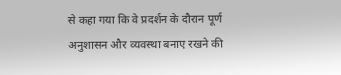से कहा गया कि वे प्रदर्शन के दौरान पूर्ण अनुशासन और व्यवस्था बनाए रखने की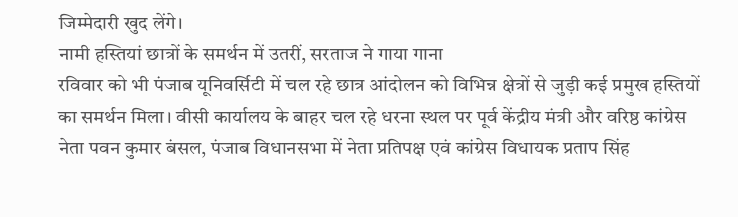जिम्मेदारी खुद लेंगे।
नामी हस्तियां छात्रों के समर्थन में उतरीं, सरताज ने गाया गाना
रविवार को भी पंजाब यूनिवर्सिटी में चल रहे छात्र आंदोलन को विभिन्न क्षेत्रों से जुड़ी कई प्रमुख हस्तियों का समर्थन मिला। वीसी कार्यालय के बाहर चल रहे धरना स्थल पर पूर्व केंद्रीय मंत्री और वरिष्ठ कांग्रेस नेता पवन कुमार बंसल, पंजाब विधानसभा में नेता प्रतिपक्ष एवं कांग्रेस विधायक प्रताप सिंह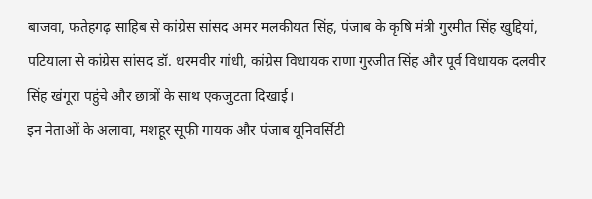बाजवा, फतेहगढ़ साहिब से कांग्रेस सांसद अमर मलकीयत सिंह, पंजाब के कृषि मंत्री गुरमीत सिंह खुद्दियां, पटियाला से कांग्रेस सांसद डॉ. धरमवीर गांधी, कांग्रेस विधायक राणा गुरजीत सिंह और पूर्व विधायक दलवीर सिंह खंगूरा पहुंचे और छात्रों के साथ एकजुटता दिखाई।
इन नेताओं के अलावा, मशहूर सूफी गायक और पंजाब यूनिवर्सिटी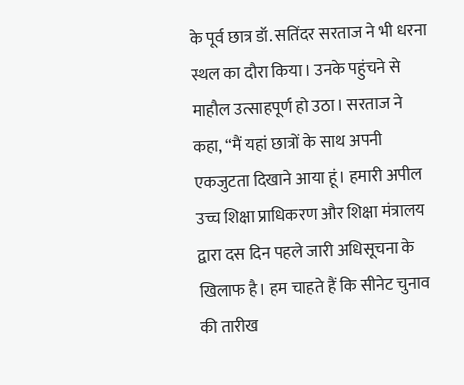के पूर्व छात्र डॉ. सतिंदर सरताज ने भी धरना स्थल का दौरा किया। उनके पहुंचने से माहौल उत्साहपूर्ण हो उठा। सरताज ने कहा, “मैं यहां छात्रों के साथ अपनी एकजुटता दिखाने आया हूं। हमारी अपील उच्च शिक्षा प्राधिकरण और शिक्षा मंत्रालय द्वारा दस दिन पहले जारी अधिसूचना के खिलाफ है। हम चाहते हैं कि सीनेट चुनाव की तारीख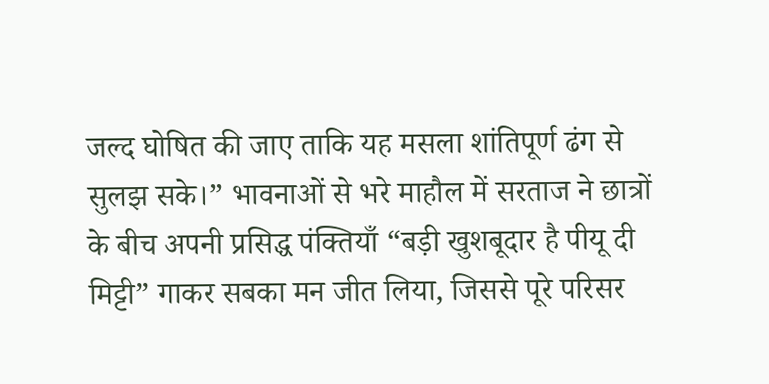जल्द घोषित की जाए ताकि यह मसला शांतिपूर्ण ढंग से सुलझ सके।” भावनाओं से भरे माहौल में सरताज ने छात्रों के बीच अपनी प्रसिद्ध पंक्तियाँ “बड़ी खुशबूदार है पीयू दी मिट्टी” गाकर सबका मन जीत लिया, जिससे पूरे परिसर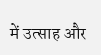में उत्साह और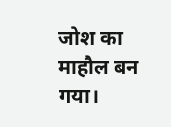जोश का माहौल बन गया।